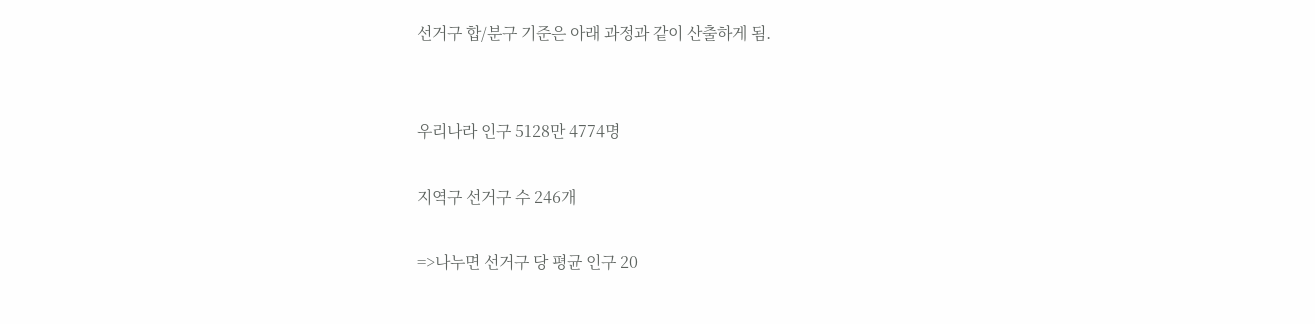선거구 합/분구 기준은 아래 과정과 같이 산출하게 됨.


우리나라 인구 5128만 4774명

지역구 선거구 수 246개

=>나누면 선거구 당 평균 인구 20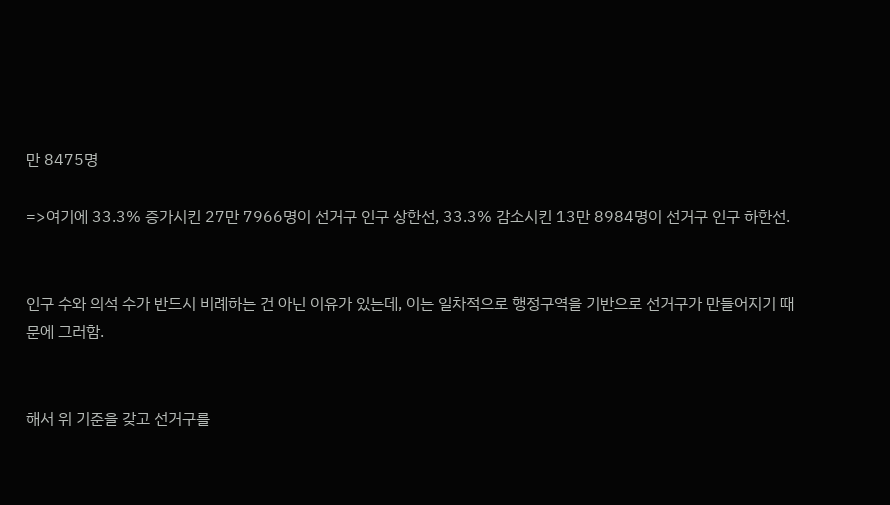만 8475명

=>여기에 33.3% 증가시킨 27만 7966명이 선거구 인구 상한선, 33.3% 감소시킨 13만 8984명이 선거구 인구 하한선.


인구 수와 의석 수가 반드시 비례하는 건 아닌 이유가 있는데, 이는 일차적으로 행정구역을 기반으로 선거구가 만들어지기 때문에 그러함.


해서 위 기준을 갖고 선거구를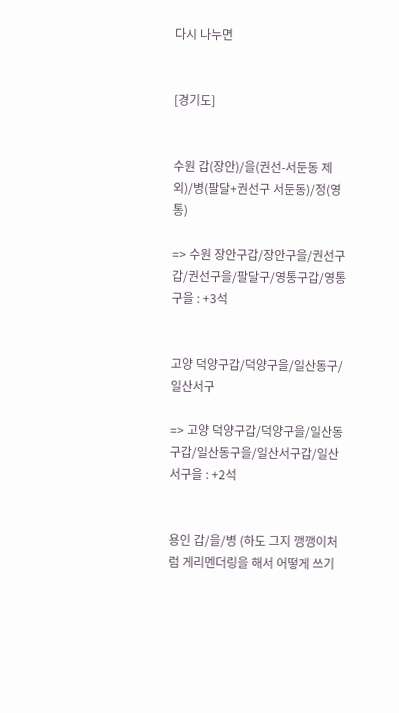다시 나누면


[경기도]


수원 갑(장안)/을(권선-서둔동 제외)/병(팔달+권선구 서둔동)/정(영통)

=> 수원 장안구갑/장안구을/권선구갑/권선구을/팔달구/영통구갑/영통구을 : +3석


고양 덕양구갑/덕양구을/일산동구/일산서구

=> 고양 덕양구갑/덕양구을/일산동구갑/일산동구을/일산서구갑/일산서구을 : +2석


용인 갑/을/병 (하도 그지 깽깽이처럼 게리멘더링을 해서 어떻게 쓰기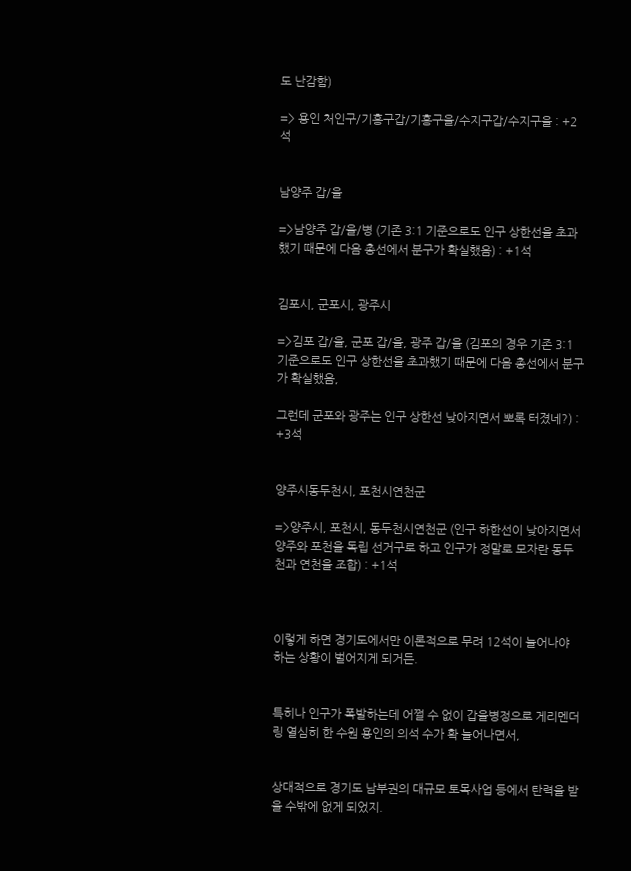도 난감함)

=> 용인 처인구/기흥구갑/기흥구을/수지구갑/수지구을 : +2석


남양주 갑/을

=>남양주 갑/을/병 (기존 3:1 기준으로도 인구 상한선을 초과했기 때문에 다음 총선에서 분구가 확실했음) : +1석


김포시, 군포시, 광주시

=>김포 갑/을, 군포 갑/을, 광주 갑/을 (김포의 경우 기존 3:1 기준으로도 인구 상한선을 초과했기 때문에 다음 총선에서 분구가 확실했음,

그런데 군포와 광주는 인구 상한선 낮아지면서 뽀록 터졌네?) : +3석


양주시동두천시, 포천시연천군

=>양주시, 포천시, 동두천시연천군 (인구 하한선이 낮아지면서 양주와 포천을 독립 선거구로 하고 인구가 정말로 모자란 동두천과 연천을 조합) : +1석



이렇게 하면 경기도에서만 이론적으로 무려 12석이 늘어나야 하는 상황이 벌어지게 되거든.


특히나 인구가 폭발하는데 어쩔 수 없이 갑을병정으로 게리멘더링 열심히 한 수원 용인의 의석 수가 확 늘어나면서,


상대적으로 경기도 남부권의 대규모 토목사업 등에서 탄력을 받을 수밖에 없게 되었지.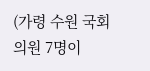(가령 수원 국회의원 7명이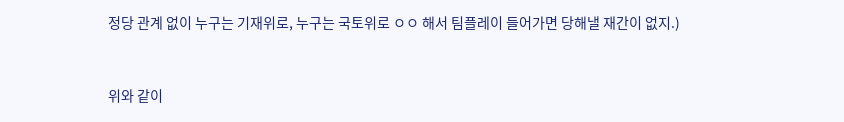정당 관계 없이 누구는 기재위로, 누구는 국토위로 ㅇㅇ 해서 팀플레이 들어가면 당해낼 재간이 없지.)



위와 같이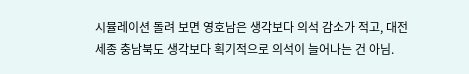시뮬레이션 돌려 보면 영호남은 생각보다 의석 감소가 적고, 대전 세종 충남북도 생각보다 획기적으로 의석이 늘어나는 건 아님.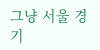그냥 서울 경기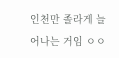인천만 졸라게 늘어나는 거임 ㅇㅇ